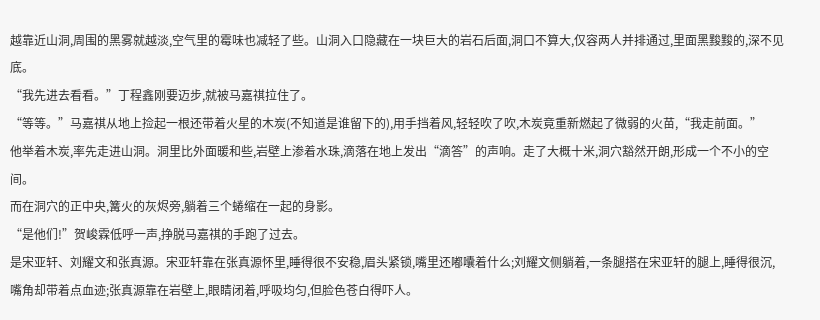越靠近山洞,周围的黑雾就越淡,空气里的霉味也减轻了些。山洞入口隐藏在一块巨大的岩石后面,洞口不算大,仅容两人并排通过,里面黑黢黢的,深不见底。
“我先进去看看。”丁程鑫刚要迈步,就被马嘉祺拉住了。
“等等。”马嘉祺从地上捡起一根还带着火星的木炭(不知道是谁留下的),用手挡着风,轻轻吹了吹,木炭竟重新燃起了微弱的火苗,“我走前面。”
他举着木炭,率先走进山洞。洞里比外面暖和些,岩壁上渗着水珠,滴落在地上发出“滴答”的声响。走了大概十米,洞穴豁然开朗,形成一个不小的空间。
而在洞穴的正中央,篝火的灰烬旁,躺着三个蜷缩在一起的身影。
“是他们!”贺峻霖低呼一声,挣脱马嘉祺的手跑了过去。
是宋亚轩、刘耀文和张真源。宋亚轩靠在张真源怀里,睡得很不安稳,眉头紧锁,嘴里还嘟囔着什么;刘耀文侧躺着,一条腿搭在宋亚轩的腿上,睡得很沉,嘴角却带着点血迹;张真源靠在岩壁上,眼睛闭着,呼吸均匀,但脸色苍白得吓人。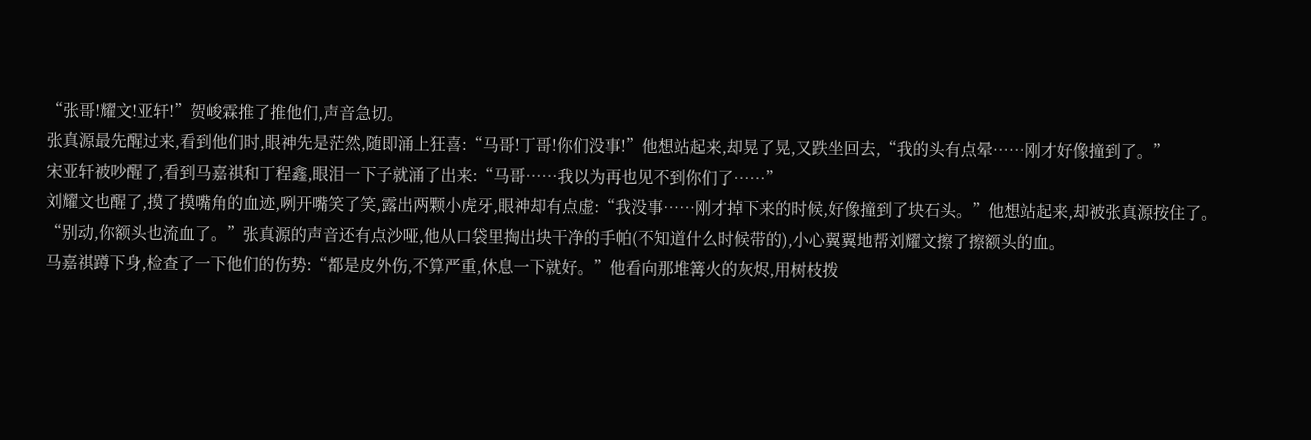“张哥!耀文!亚轩!”贺峻霖推了推他们,声音急切。
张真源最先醒过来,看到他们时,眼神先是茫然,随即涌上狂喜:“马哥!丁哥!你们没事!”他想站起来,却晃了晃,又跌坐回去,“我的头有点晕……刚才好像撞到了。”
宋亚轩被吵醒了,看到马嘉祺和丁程鑫,眼泪一下子就涌了出来:“马哥……我以为再也见不到你们了……”
刘耀文也醒了,摸了摸嘴角的血迹,咧开嘴笑了笑,露出两颗小虎牙,眼神却有点虚:“我没事……刚才掉下来的时候,好像撞到了块石头。”他想站起来,却被张真源按住了。
“别动,你额头也流血了。”张真源的声音还有点沙哑,他从口袋里掏出块干净的手帕(不知道什么时候带的),小心翼翼地帮刘耀文擦了擦额头的血。
马嘉祺蹲下身,检查了一下他们的伤势:“都是皮外伤,不算严重,休息一下就好。”他看向那堆篝火的灰烬,用树枝拨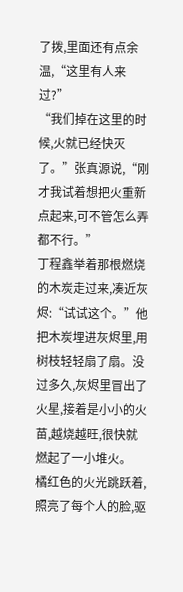了拨,里面还有点余温,“这里有人来过?”
“我们掉在这里的时候,火就已经快灭了。”张真源说,“刚才我试着想把火重新点起来,可不管怎么弄都不行。”
丁程鑫举着那根燃烧的木炭走过来,凑近灰烬:“试试这个。”他把木炭埋进灰烬里,用树枝轻轻扇了扇。没过多久,灰烬里冒出了火星,接着是小小的火苗,越烧越旺,很快就燃起了一小堆火。
橘红色的火光跳跃着,照亮了每个人的脸,驱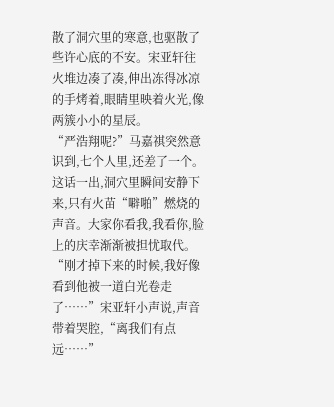散了洞穴里的寒意,也驱散了些许心底的不安。宋亚轩往火堆边凑了凑,伸出冻得冰凉的手烤着,眼睛里映着火光,像两簇小小的星辰。
“严浩翔呢?”马嘉祺突然意识到,七个人里,还差了一个。
这话一出,洞穴里瞬间安静下来,只有火苗“噼啪”燃烧的声音。大家你看我,我看你,脸上的庆幸渐渐被担忧取代。
“刚才掉下来的时候,我好像看到他被一道白光卷走了……”宋亚轩小声说,声音带着哭腔,“离我们有点远……”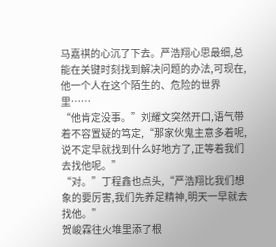马嘉祺的心沉了下去。严浩翔心思最细,总能在关键时刻找到解决问题的办法,可现在,他一个人在这个陌生的、危险的世界里……
“他肯定没事。”刘耀文突然开口,语气带着不容置疑的笃定,“那家伙鬼主意多着呢,说不定早就找到什么好地方了,正等着我们去找他呢。”
“对。”丁程鑫也点头,“严浩翔比我们想象的要厉害,我们先养足精神,明天一早就去找他。”
贺峻霖往火堆里添了根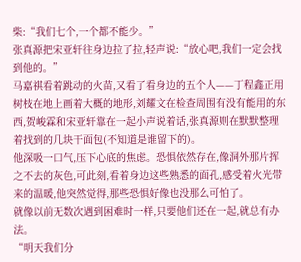柴:“我们七个,一个都不能少。”
张真源把宋亚轩往身边拉了拉,轻声说:“放心吧,我们一定会找到他的。”
马嘉祺看着跳动的火苗,又看了看身边的五个人——丁程鑫正用树枝在地上画着大概的地形,刘耀文在检查周围有没有能用的东西,贺峻霖和宋亚轩靠在一起小声说着话,张真源则在默默整理着找到的几块干面包(不知道是谁留下的)。
他深吸一口气,压下心底的焦虑。恐惧依然存在,像洞外那片挥之不去的灰色,可此刻,看着身边这些熟悉的面孔,感受着火光带来的温暖,他突然觉得,那些恐惧好像也没那么可怕了。
就像以前无数次遇到困难时一样,只要他们还在一起,就总有办法。
“明天我们分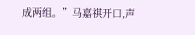成两组。”马嘉祺开口,声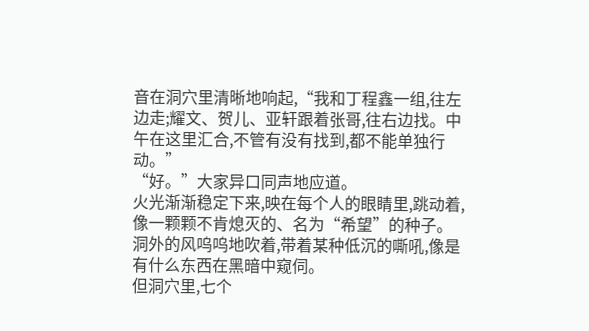音在洞穴里清晰地响起,“我和丁程鑫一组,往左边走;耀文、贺儿、亚轩跟着张哥,往右边找。中午在这里汇合,不管有没有找到,都不能单独行动。”
“好。”大家异口同声地应道。
火光渐渐稳定下来,映在每个人的眼睛里,跳动着,像一颗颗不肯熄灭的、名为“希望”的种子。洞外的风呜呜地吹着,带着某种低沉的嘶吼,像是有什么东西在黑暗中窥伺。
但洞穴里,七个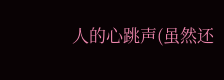人的心跳声(虽然还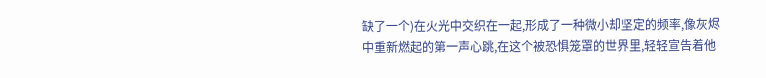缺了一个)在火光中交织在一起,形成了一种微小却坚定的频率,像灰烬中重新燃起的第一声心跳,在这个被恐惧笼罩的世界里,轻轻宣告着他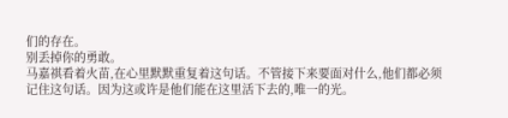们的存在。
别丢掉你的勇敢。
马嘉祺看着火苗,在心里默默重复着这句话。不管接下来要面对什么,他们都必须记住这句话。因为这或许是他们能在这里活下去的,唯一的光。